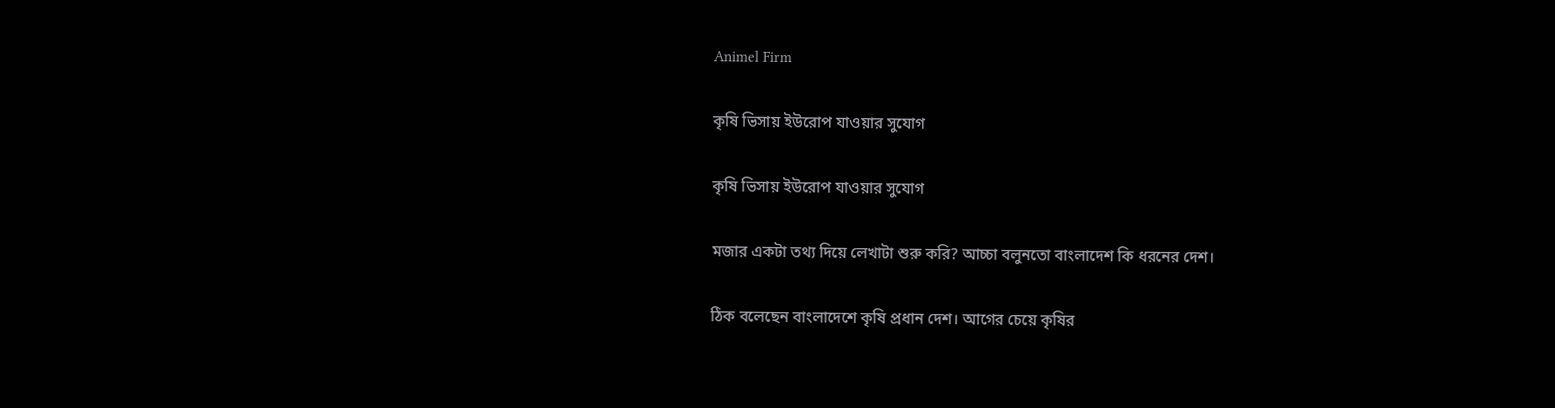Animel Firm

কৃষি ভিসায় ইউরোপ যাওয়ার সুযোগ

কৃষি ভিসায় ইউরোপ যাওয়ার সুযোগ

মজার একটা তথ্য দিয়ে লেখাটা শুরু করি? আচ্চা বলুনতো বাংলাদেশ কি ধরনের দেশ।

ঠিক বলেছেন বাংলাদেশে কৃষি প্রধান দেশ। আগের চেয়ে কৃষির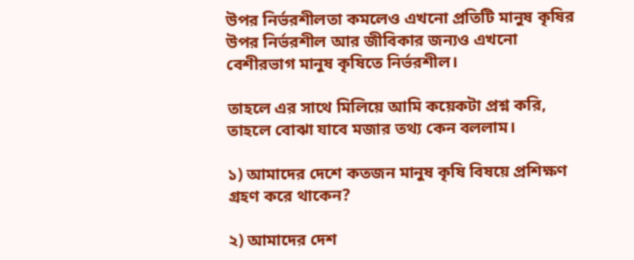উপর নির্ভরশীলতা কমলেও এখনো প্রতিটি মানুষ কৃষির উপর নির্ভরশীল আর জীবিকার জন্যও এখনো বেশীরভাগ মানুষ কৃষিতে নির্ভরশীল।

তাহলে এর সাথে মিলিয়ে আমি কয়েকটা প্রশ্ন করি, তাহলে বোঝা যাবে মজার তথ্য কেন বললাম।

১) আমাদের দেশে কতজন মানুষ কৃষি বিষয়ে প্রশিক্ষণ গ্রহণ করে থাকেন?

২) আমাদের দেশ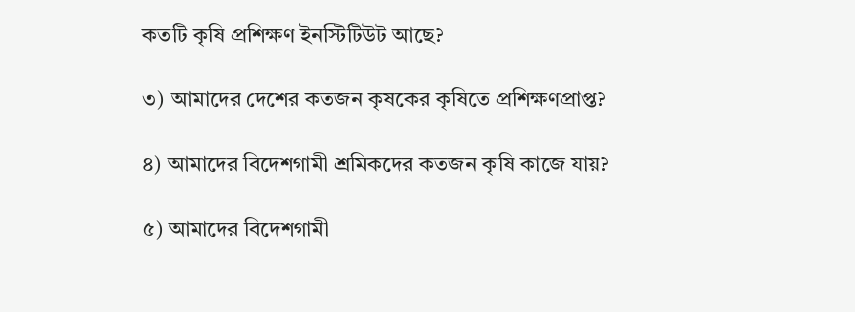কতটি কৃষি প্রশিক্ষণ ইনস্টিটিউট আছে?

৩) আমাদের দেশের কতজন কৃষকের কৃষিতে প্রশিক্ষণপ্রাপ্ত?

৪) আমাদের বিদেশগামী শ্রমিকদের কতজন কৃষি কাজে যায়?

৫) আমাদের বিদেশগামী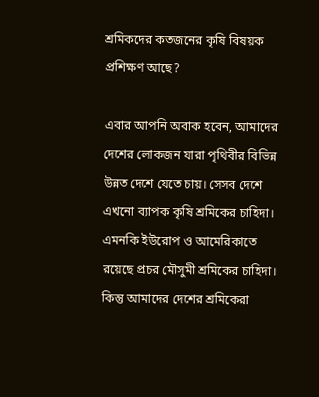শ্রমিকদের কতজনের কৃষি বিষয়ক প্রশিক্ষণ আছে?

এবার আপনি অবাক হবেন, আমাদের দেশের লোকজন যারা পৃথিবীর বিভিন্ন উন্নত দেশে যেতে চায়। সেসব দেশে এখনো ব্যাপক কৃষি শ্রমিকের চাহিদা। এমনকি ইউরোপ ও আমেরিকাতে রয়েছে প্রচর মৌসুমী শ্রমিকের চাহিদা। কিন্তু আমাদের দেশের শ্রমিকেরা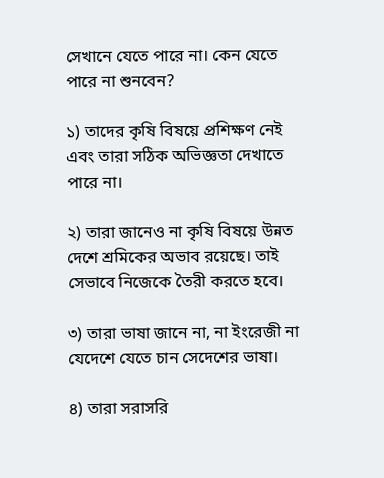সেখানে যেতে পারে না। কেন যেতে পারে না শুনবেন?

১) তাদের কৃষি বিষয়ে প্রশিক্ষণ নেই এবং তারা সঠিক অভিজ্ঞতা দেখাতে পারে না।

২) তারা জানেও না কৃষি বিষয়ে উন্নত দেশে শ্রমিকের অভাব রয়েছে। তাই সেভাবে নিজেকে তৈরী করতে হবে।

৩) তারা ভাষা জানে না, না ইংরেজী না যেদেশে যেতে চান সেদেশের ভাষা।

৪) তারা সরাসরি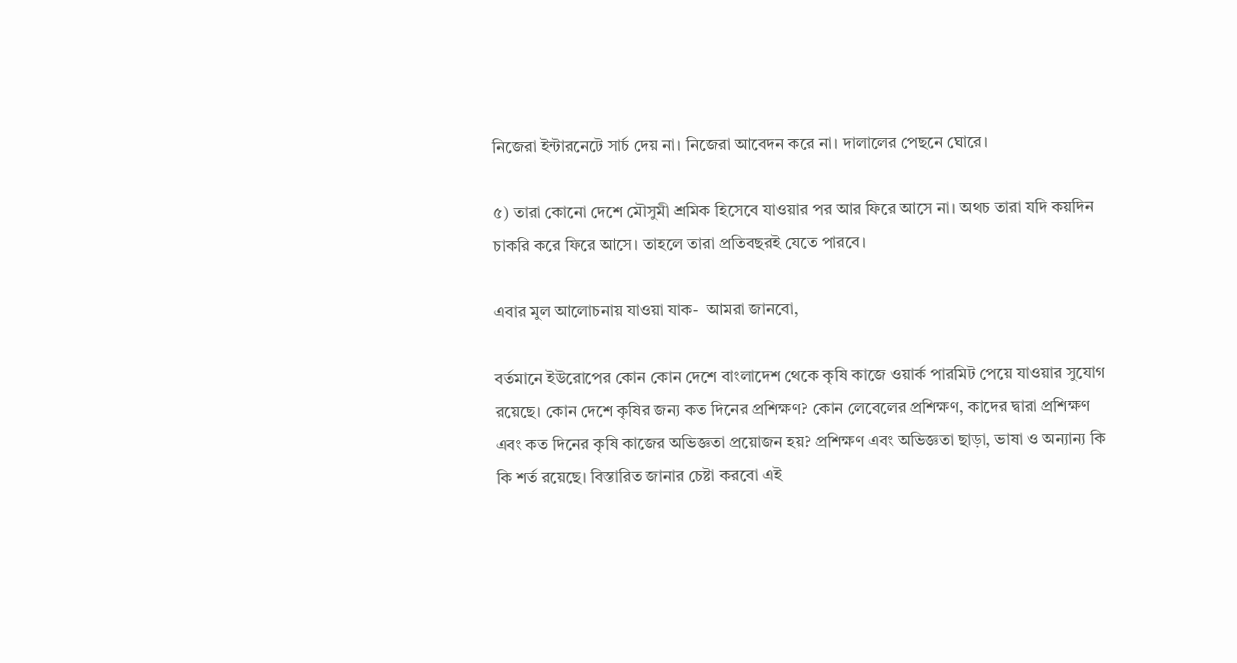নিজেরা ইন্টারনেটে সার্চ দেয় না। নিজেরা আবেদন করে না। দালালের পেছনে ঘোরে।

৫) তারা কোনো দেশে মৌসুমী শ্রমিক হিসেবে যাওয়ার পর আর ফিরে আসে না। অথচ তারা যদি কয়দিন চাকরি করে ফিরে আসে। তাহলে তারা প্রতিবছরই যেতে পারবে।

এবার মুল আলোচনায় যাওয়া যাক-  আমরা জানবো,

বর্তমানে ইউরোপের কোন কোন দেশে বাংলাদেশ থেকে কৃষি কাজে ওয়ার্ক পারমিট পেয়ে যাওয়ার সুযোগ রয়েছে। কোন দেশে কৃষির জন্য কত দিনের প্রশিক্ষণ? কোন লেবেলের প্রশিক্ষণ, কাদের দ্বারা প্রশিক্ষণ এবং কত দিনের কৃষি কাজের অভিজ্ঞতা প্রয়োজন হয়? প্রশিক্ষণ এবং অভিজ্ঞতা ছাড়া, ভাষা ও অন্যান্য কি কি শর্ত রয়েছে। বিস্তারিত জানার চেষ্টা করবো এই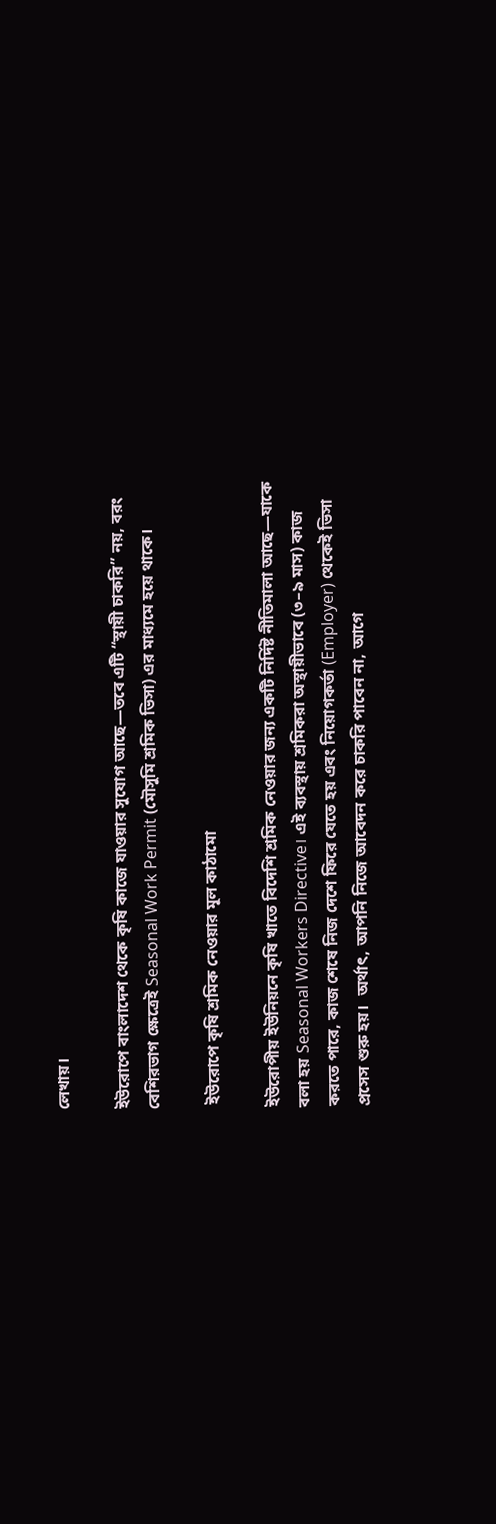লেখায়।

ইউরোপে বাংলাদেশ থেকে কৃষি কাজে যাওয়ার সুযোগ আছে—তবে এটি “স্থায়ী চাকরি” নয়, বরং বেশিরভাগ ক্ষেত্রেই Seasonal Work Permit (মৌসুমি শ্রমিক ভিসা) এর মাধ্যমে হয়ে থাকে।

 ইউরোপে কৃষি শ্রমিক নেওয়ার মূল কাঠামো

ইউরোপীয় ইউনিয়নে কৃষি খাতে বিদেশি শ্রমিক নেওয়ার জন্য একটি নির্দিষ্ট নীতিমালা আছে—যাকে বলা হয় Seasonal Workers Directive। এই ব্যবস্থায় শ্রমিকরা অস্থায়ীভাবে (৩–৯ মাস) কাজ করতে পারে, কাজ শেষে নিজ দেশে ফিরে যেতে হয় এবং নিয়োগকর্তা (Employer) থেকেই ভিসা প্রসেস শুরু হয়।  অর্থাৎ, আপনি নিজে আবেদন করে চাকরি পাবেন না, আগে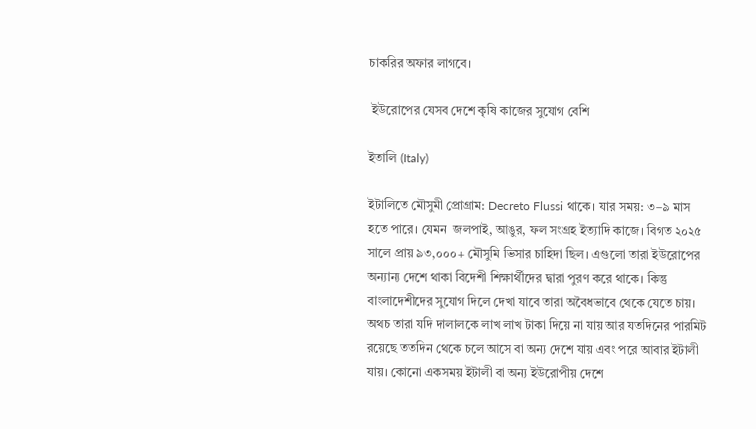চাকরির অফার লাগবে।

 ইউরোপের যেসব দেশে কৃষি কাজের সুযোগ বেশি

ইতালি (Italy)

ইটালিতে মৌসুমী প্রোগ্রাম: Decreto Flussi থাকে। যার সময়: ৩–৯ মাস হতে পারে। যেমন  জলপাই, আঙুর, ফল সংগ্রহ ইত্যাদি কাজে। বিগত ২০২৫ সালে প্রায় ৯৩,০০০+ মৌসুমি ভিসার চাহিদা ছিল। এগুলো তারা ইউরোপের অন্যান্য দেশে থাকা বিদেশী শিক্ষার্থীদের দ্বারা পুরণ করে থাকে। কিন্তু বাংলাদেশীদের সুযোগ দিলে দেখা যাবে তারা অবৈধভাবে থেকে যেতে চায়। অথচ তারা যদি দালালকে লাখ লাখ টাকা দিয়ে না যায় আর যতদিনের পারমিট রয়েছে ততদিন থেকে চলে আসে বা অন্য দেশে যায় এবং পরে আবার ইটালী যায়। কোনো একসময় ইটালী বা অন্য ইউরোপীয় দেশে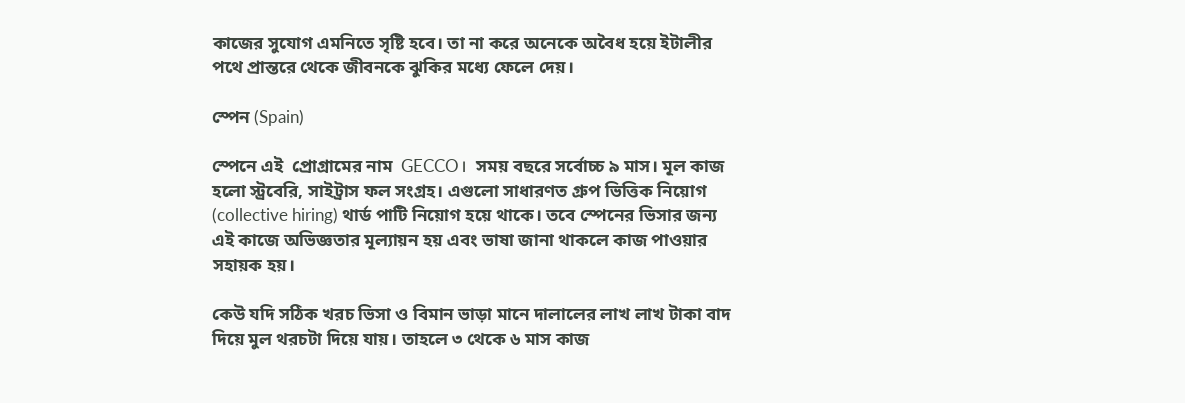কাজের সুযোগ এমনিতে সৃষ্টি হবে। তা না করে অনেকে অবৈধ হয়ে ইটালীর পথে প্রান্তরে থেকে জীবনকে ঝুকির মধ্যে ফেলে দেয়।

স্পেন (Spain)

স্পেনে এই  প্রোগ্রামের নাম  GECCO।  সময় বছরে সর্বোচ্চ ৯ মাস। মূল কাজ হলো স্ট্রবেরি, সাইট্রাস ফল সংগ্রহ। এগুলো সাধারণত গ্রুপ ভিত্তিক নিয়োগ (collective hiring) থার্ড পাটি নিয়োগ হয়ে থাকে। তবে স্পেনের ভিসার জন্য এই কাজে অভিজ্ঞতার মূল্যায়ন হয় এবং ভাষা জানা থাকলে কাজ পাওয়ার সহায়ক হয়।

কেউ যদি সঠিক খরচ ভিসা ও বিমান ভাড়া মানে দালালের লাখ লাখ টাকা বাদ দিয়ে মুল থরচটা দিয়ে যায়। তাহলে ৩ থেকে ৬ মাস কাজ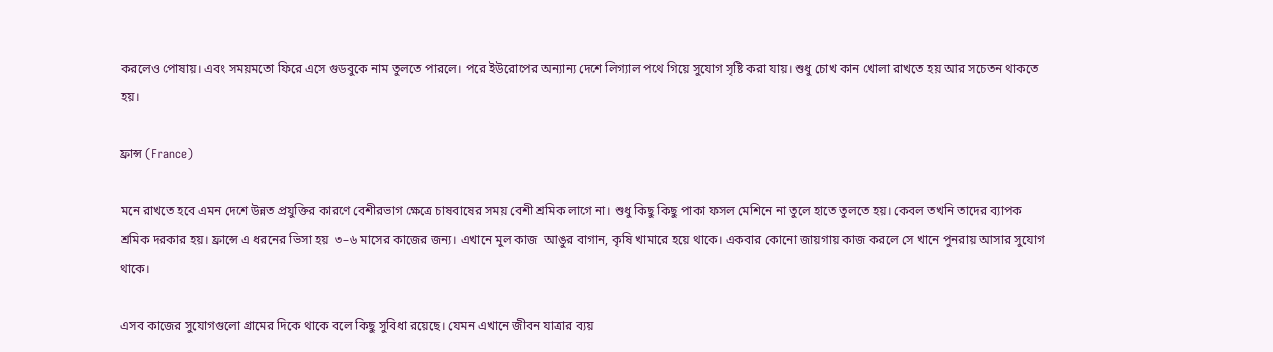করলেও পোষায়। এবং সময়মতো ফিরে এসে গুডবুকে নাম তুলতে পারলে। পরে ইউরোপের অন্যান্য দেশে লিগ্যাল পথে গিয়ে সুযোগ সৃষ্টি করা যায়। শুধু চোখ কান খোলা রাখতে হয় আর সচেতন থাকতে হয়।

ফ্রান্স (France)

মনে রাখতে হবে এমন দেশে উন্নত প্রযুক্তির কারণে বেশীরভাগ ক্ষেত্রে চাষবাষের সময় বেশী শ্রমিক লাগে না। শুধু কিছু কিছু পাকা ফসল মেশিনে না তুলে হাতে তুলতে হয়। কেবল তখনি তাদের ব্যাপক শ্রমিক দরকার হয়। ফ্রান্সে এ ধরনের ভিসা হয়  ৩–৬ মাসের কাজের জন্য। এখানে মুল কাজ  আঙুর বাগান, কৃষি খামারে হয়ে থাকে। একবার কোনো জায়গায় কাজ করলে সে খানে পুনরায় আসার সুযোগ থাকে।

এসব কাজের সুযোগগুলো গ্রামের দিকে থাকে বলে কিছু সুবিধা রয়েছে। যেমন এখানে জীবন যাত্রার ব্যয়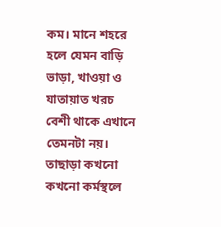কম। মানে শহরে হলে যেমন বাড়ি ভাড়া, খাওয়া ও যাতায়াত খরচ বেশী থাকে এখানে তেমনটা নয়। তাছাড়া কখনো কখনো কর্মস্থলে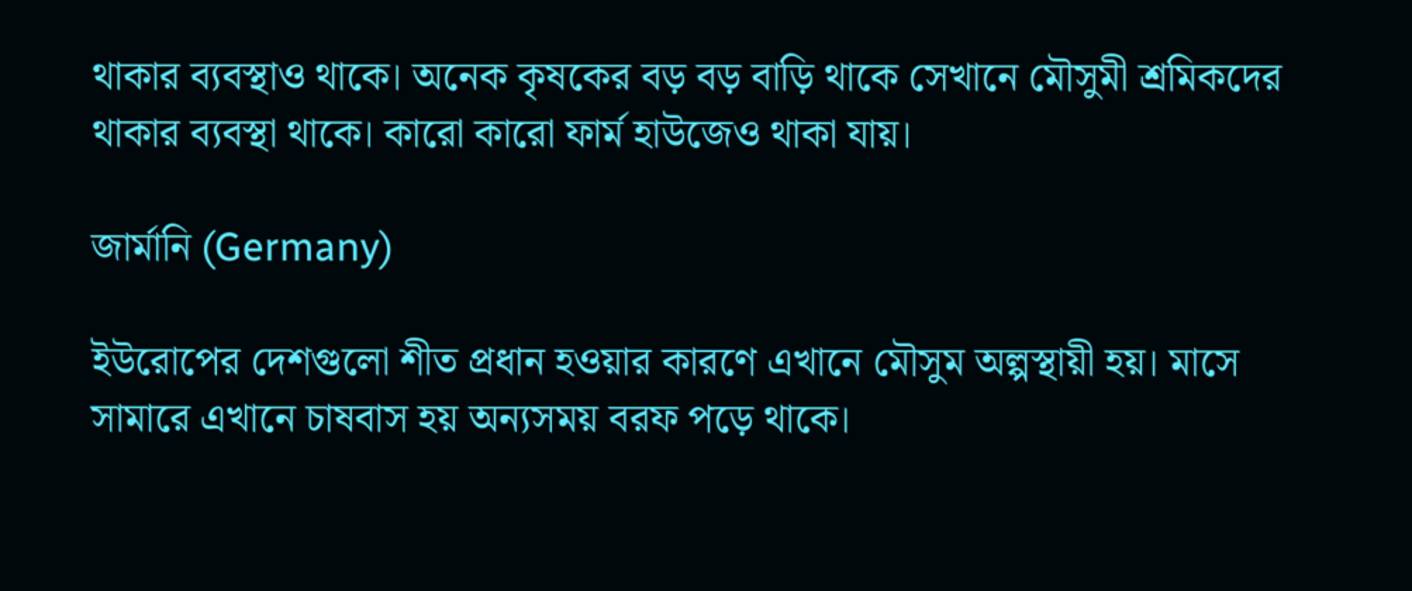থাকার ব্যবস্থাও থাকে। অনেক কৃষকের বড় বড় বাড়ি থাকে সেখানে মৌসুমী শ্রমিকদের থাকার ব্যবস্থা থাকে। কারো কারো ফার্ম হাউজেও থাকা যায়।

জার্মানি (Germany)

ইউরোপের দেশগুলো শীত প্রধান হওয়ার কারণে এখানে মৌসুম অল্পস্থায়ী হয়। মাসে সামারে এখানে চাষবাস হয় অন্যসময় বরফ পড়ে থাকে।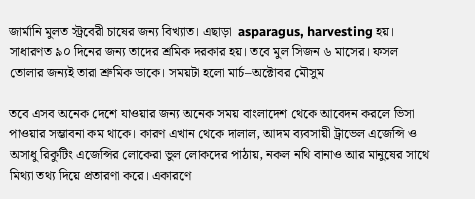জার্মানি মুলত স্ট্রবেরী চাষের জন্য বিখ্যাত। এছাড়া  asparagus, harvesting হয়। সাধারণত ৯০ দিনের জন্য তাদের শ্রমিক দরকার হয়। তবে মুল সিজন ৬ মাসের। ফসল তোলার জন্যই তারা শ্রুমিক ডাকে। সময়টা হলো মার্চ–অক্টোবর মৌসুম

তবে এসব অনেক দেশে যাওয়ার জন্য অনেক সময় বাংলাদেশ থেকে আবেদন করলে ভিসা পাওয়ার সম্ভাবনা কম থাকে। কারণ এখান থেকে দালাল, আদম ব্যবসায়ী ট্রাভেল এজেন্সি ও অসাধু রিকুটিং এজেন্সির লোকেরা ভুল লোকদের পাঠায়, নকল নথি বানাও আর মানুষের সাথে মিথ্যা তথ্য দিয়ে প্রতারণা করে। একারণে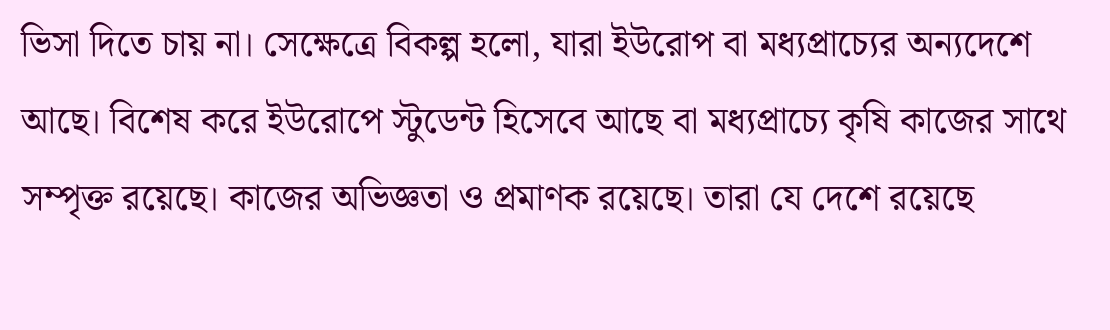ভিসা দিতে চায় না। সেক্ষেত্রে বিকল্প হলো, যারা ইউরোপ বা মধ্যপ্রাচ্যের অন্যদেশে আছে। বিশেষ করে ইউরোপে স্টুডেন্ট হিসেবে আছে বা মধ্যপ্রাচ্যে কৃষি কাজের সাথে সম্পৃক্ত রয়েছে। কাজের অভিজ্ঞতা ও প্রমাণক রয়েছে। তারা যে দেশে রয়েছে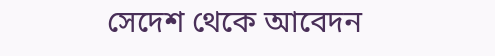সেদেশ থেকে আবেদন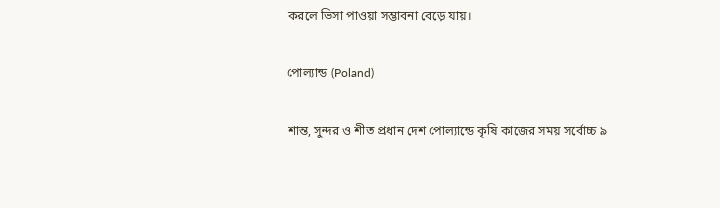করলে ভিসা পাওয়া সম্ভাবনা বেড়ে যায়।

পোল্যান্ড (Poland)

শান্ত, সুন্দর ও শীত প্রধান দেশ পোল্যান্ডে কৃষি কাজের সময় সর্বোচ্চ ৯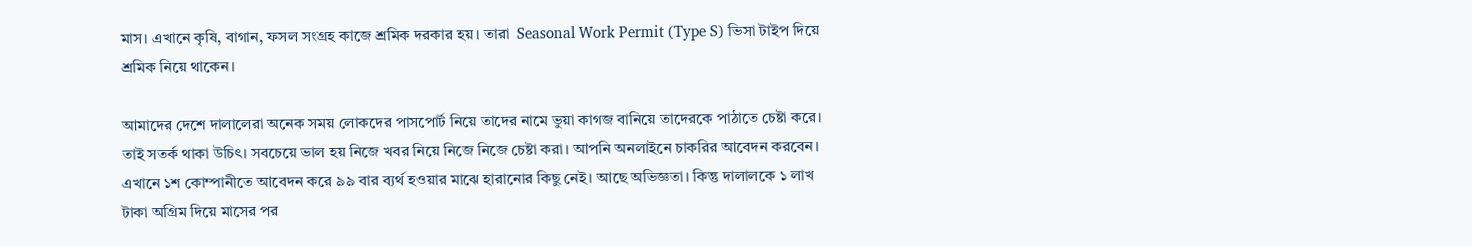মাস। এখানে কৃষি, বাগান, ফসল সংগ্রহ কাজে শ্রমিক দরকার হয়। তারা  Seasonal Work Permit (Type S) ভিসা টাইপ দিয়ে শ্রমিক নিয়ে থাকেন।

আমাদের দেশে দালালেরা অনেক সময় লোকদের পাসপোর্ট নিয়ে তাদের নামে ভুয়া কাগজ বানিয়ে তাদেরকে পাঠাতে চেষ্টা করে। তাই সতর্ক থাকা উচিৎ। সবচেয়ে ভাল হয় নিজে খবর নিয়ে নিজে নিজে চেষ্টা করা। আপনি অনলাইনে চাকরির আবেদন করবেন। এখানে ১শ কোম্পানীতে আবেদন করে ৯৯ বার ব্যর্থ হওয়ার মাঝে হারানোর কিছু নেই। আছে অভিজ্ঞতা। কিন্তু দালালকে ১ লাখ টাকা অগ্রিম দিয়ে মাসের পর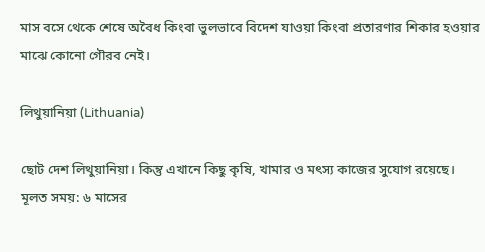মাস বসে থেকে শেষে অবৈধ কিংবা ভুলভাবে বিদেশ যাওয়া কিংবা প্রতারণার শিকার হওয়ার মাঝে কোনো গৌরব নেই।

লিথুয়ানিয়া (Lithuania)

ছোট দেশ লিথুয়ানিয়া। কিন্তু এখানে কিছু কৃষি, খামার ও মৎস্য কাজের সুযোগ রয়েছে। মূলত সময়: ৬ মাসের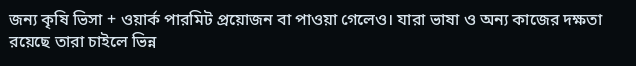জন্য কৃষি ভিসা + ওয়ার্ক পারমিট প্রয়োজন বা পাওয়া গেলেও। যারা ভাষা ও অন্য কাজের দক্ষতা রয়েছে তারা চাইলে ভিন্ন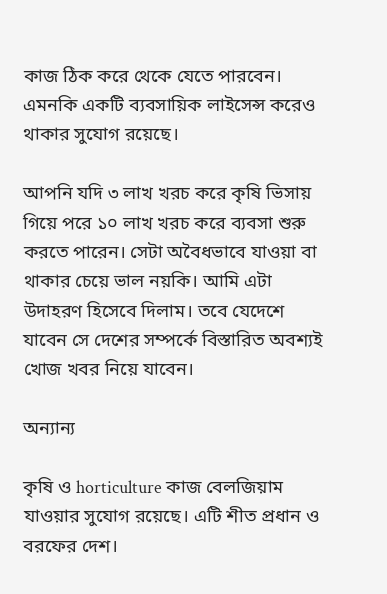কাজ ঠিক করে থেকে যেতে পারবেন। এমনকি একটি ব্যবসায়িক লাইসেন্স করেও থাকার সুযোগ রয়েছে।

আপনি যদি ৩ লাখ খরচ করে কৃষি ভিসায় গিয়ে পরে ১০ লাখ খরচ করে ব্যবসা শুরু করতে পারেন। সেটা অবৈধভাবে যাওয়া বা থাকার চেয়ে ভাল নয়কি। আমি এটা উদাহরণ হিসেবে দিলাম। তবে যেদেশে যাবেন সে দেশের সম্পর্কে বিস্তারিত অবশ্যই খোজ খবর নিয়ে যাবেন।

অন্যান্য

কৃষি ও horticulture কাজ বেলজিয়াম যাওয়ার সুযোগ রয়েছে। এটি শীত প্রধান ও বরফের দেশ।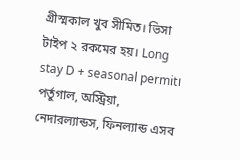গ্রীস্মকাল খুব সীমিত। ভিসা টাইপ ২ রকমের হয়। Long stay D + seasonal permit। পর্তুগাল, অস্ট্রিয়া, নেদারল্যান্ডস, ফিনল্যান্ড এসব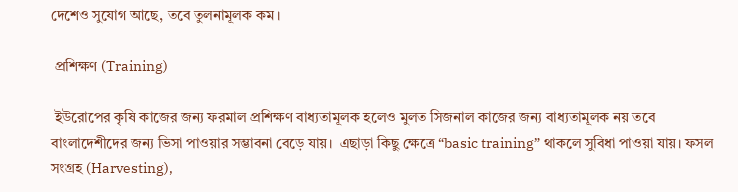দেশেও সুযোগ আছে, তবে তুলনামূলক কম।

 প্রশিক্ষণ (Training)

 ইউরোপের কৃষি কাজের জন্য ফরমাল প্রশিক্ষণ বাধ্যতামূলক হলেও মুলত সিজনাল কাজের জন্য বাধ্যতামূলক নয় তবে বাংলাদেশীদের জন্য ভিসা পাওয়ার সম্ভাবনা বেড়ে যায়।  এছাড়া কিছু ক্ষেত্রে “basic training” থাকলে সুবিধা পাওয়া যায়। ফসল সংগ্রহ (Harvesting),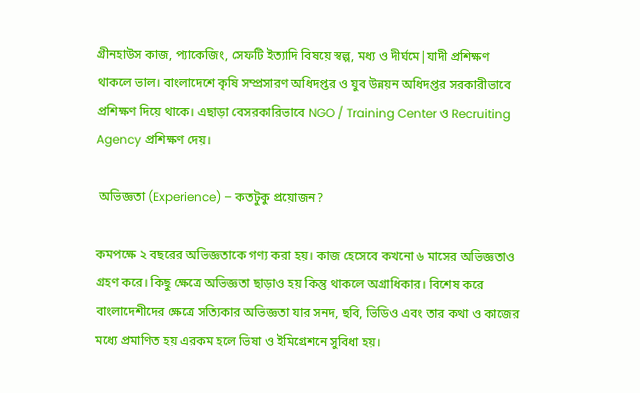গ্রীনহাউস কাজ, প্যাকেজিং, সেফটি ইত্যাদি বিষয়ে স্বল্প, মধ্য ও দীর্ঘমে|যাদী প্রশিক্ষণ থাকলে ভাল। বাংলাদেশে কৃষি সম্প্রসারণ অধিদপ্তর ও যুব উন্নয়ন অধিদপ্তর সরকারীভাবে প্রশিক্ষণ দিয়ে থাকে। এছাড়া বেসরকারিভাবে NGO / Training Center ও Recruiting Agency প্রশিক্ষণ দেয়।

 অভিজ্ঞতা (Experience) – কতটুকু প্রয়োজন?

কমপক্ষে ২ বছরের অভিজ্ঞতাকে গণ্য করা হয়। কাজ হেসেবে কখনো ৬ মাসের অভিজ্ঞতাও গ্রহণ করে। কিছু ক্ষেত্রে অভিজ্ঞতা ছাড়াও হয় কিন্তু থাকলে অগ্রাধিকার। বিশেষ করে বাংলাদেশীদের ক্ষেত্রে সত্যিকার অভিজ্ঞতা যার সনদ, ছবি, ভিডিও এবং তার কথা ও কাজের মধ্যে প্রমাণিত হয় এরকম হলে ভিষা ও ইমিগ্রেশনে সুবিধা হয়।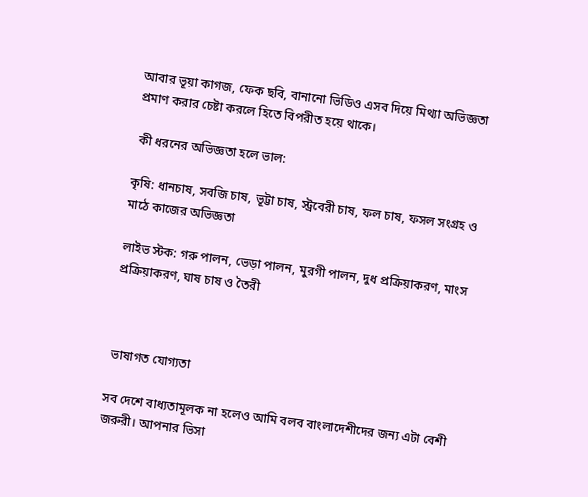আবার ভূয়া কাগজ, ফেক ছবি, বানানো ভিডিও এসব দিয়ে মিথ্যা অভিজ্ঞতা প্রমাণ করার চেষ্টা করলে হিতে বিপরীত হয়ে থাকে।

 কী ধরনের অভিজ্ঞতা হলে ভাল:

কৃষি: ধানচাষ, সবজি চাষ, ভূট্টা চাষ, স্ট্রবেরী চাষ, ফল চাষ, ফসল সংগ্রহ ও মাঠে কাজের অভিজ্ঞতা

লাইভ স্টক: গরু পালন, ভেড়া পালন, মুরগী পালন, দুধ প্রক্রিয়াকরণ, মাংস প্রক্রিয়াকরণ, ঘাষ চাষ ও তৈরী



 ভাষাগত যোগ্যতা

সব দেশে বাধ্যতামূলক না হলেও আমি বলব বাংলাদেশীদের জন্য এটা বেশী জরুরী। আপনার ভিসা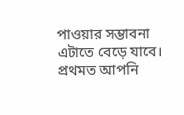পাওয়ার সম্ভাবনা এটাতে বেড়ে যাবে। প্রথমত আপনি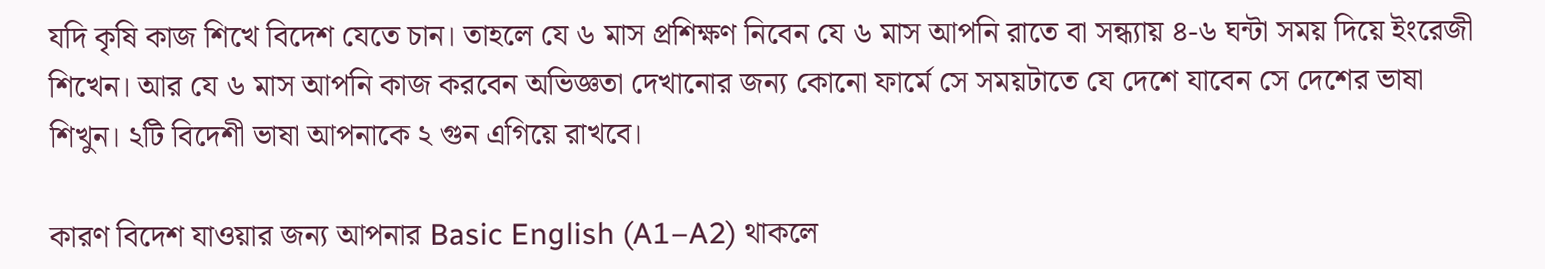যদি কৃষি কাজ শিখে বিদেশ যেতে চান। তাহলে যে ৬ মাস প্রশিক্ষণ নিবেন যে ৬ মাস আপনি রাতে বা সন্ধ্যায় ৪-৬ ঘন্টা সময় দিয়ে ইংরেজী শিখেন। আর যে ৬ মাস আপনি কাজ করবেন অভিজ্ঞতা দেখানোর জন্য কোনো ফার্মে সে সময়টাতে যে দেশে যাবেন সে দেশের ভাষা শিখুন। ২টি বিদেশী ভাষা আপনাকে ২ গুন এগিয়ে রাখবে।

কারণ বিদেশ যাওয়ার জন্য আপনার Basic English (A1–A2) থাকলে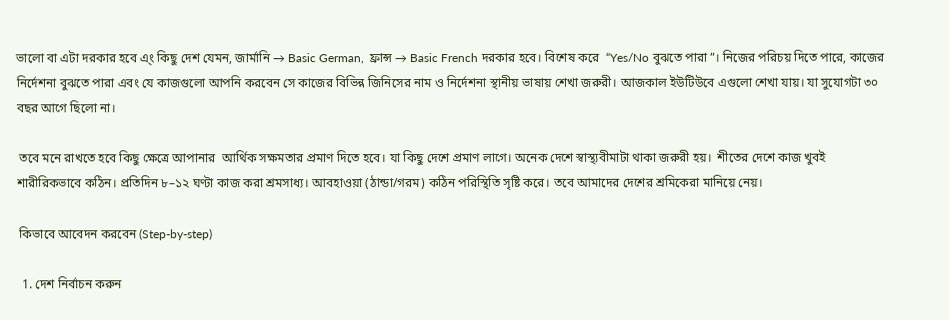ভালো বা এটা দরকার হবে এ্ং কিছু দেশ যেমন, জার্মানি → Basic German,  ফ্রান্স → Basic French দরকার হবে। বিশেষ করে  “Yes/No বুঝতে পারা”। নিজের পরিচয় দিতে পারে, কাজের নির্দেশনা বুঝতে পারা এবং যে কাজগুলো আপনি করবেন সে কাজের বিভিন্ন জিনিসের নাম ও নির্দেশনা স্থানীয় ভাষায় শেখা জরুরী। আজকাল ইউটিউবে এগুলো শেখা যায়। যা সুযোগটা ৩০ বছর আগে ছিলো না।

 তবে মনে রাখতে হবে কিছু ক্ষেত্রে আপানার  আর্থিক সক্ষমতার প্রমাণ দিতে হবে। যা কিছু দেশে প্রমাণ লাগে। অনেক দেশে স্বাস্থ্যবীমাটা থাকা জরুরী হয়।  শীতের দেশে কাজ খুবই শারীরিকভাবে কঠিন। প্রতিদিন ৮–১২ ঘণ্টা কাজ করা শ্রমসাধ্য। আবহাওয়া (ঠান্ডা/গরম) কঠিন পরিস্থিতি সৃষ্টি করে। তবে আমাদের দেশের শ্রমিকেরা মানিয়ে নেয়।

 কিভাবে আবেদন করবেন (Step-by-step)

  1. দেশ নির্বাচন করুন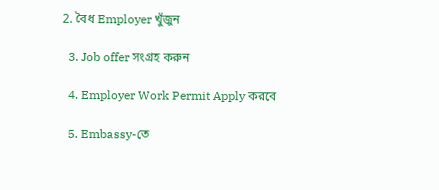2. বৈধ Employer খুঁজুন

  3. Job offer সংগ্রহ করুন

  4. Employer Work Permit Apply করবে

  5. Embassy-তে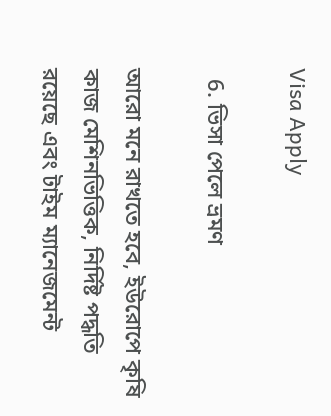Visa Apply

  6. ভিসা পেলে ভ্রমণ

আরো মনে রাখতে হবে, ইউরোপে কৃষি কাজ মেশিনভিত্তিক, নির্দিষ্ট পদ্ধতি রয়েছে এবং টাইম ম্যানেজমেন্ট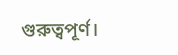গুরুত্বপূর্ণ।